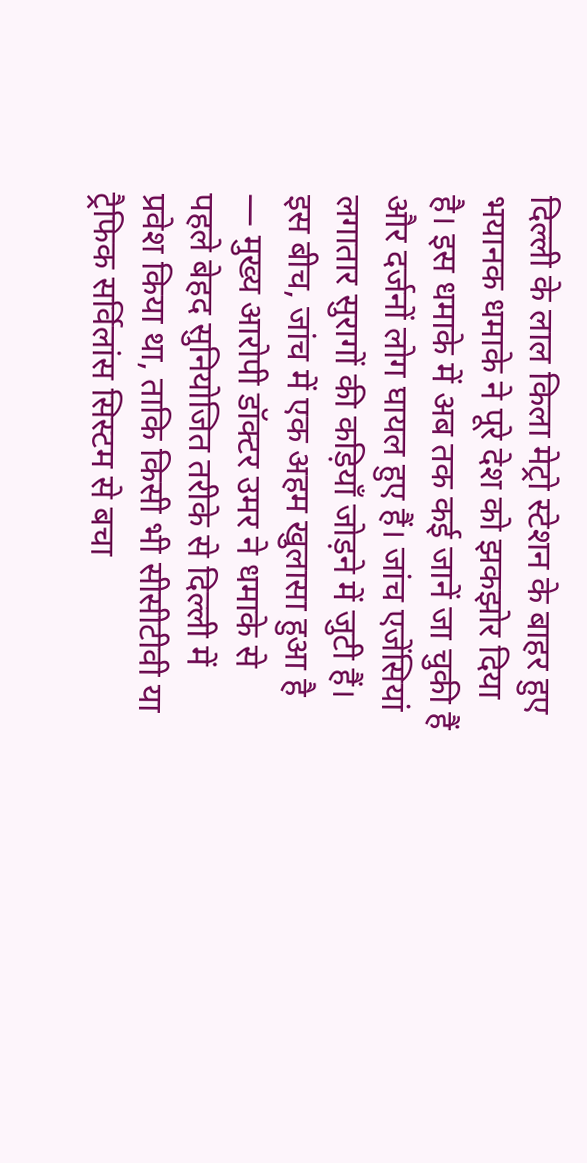दिल्ली के लाल किला मेट्रो स्टेशन के बाहर हुए भयानक धमाके ने पूरे देश को झकझोर दिया है। इस धमाके में अब तक कई जानें जा चुकी हैं और दर्जनों लोग घायल हुए हैं। जांच एजेंसियां लगातार सुरागों की कड़ियाँ जोड़ने में जुटी हैं। इस बीच, जांच में एक अहम खुलासा हुआ है — मुख्य आरोपी डॉक्टर उमर ने धमाके से पहले बेहद सुनियोजित तरीके से दिल्ली में प्रवेश किया था, ताकि किसी भी सीसीटीवी या ट्रैफिक सर्विलांस सिस्टम से बचा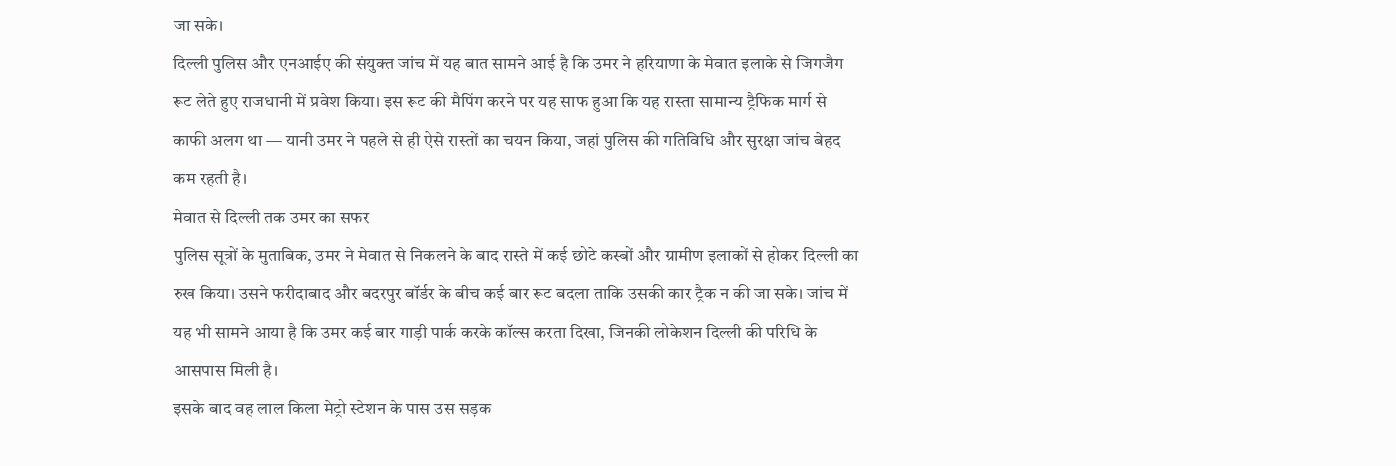जा सके।
दिल्ली पुलिस और एनआईए की संयुक्त जांच में यह बात सामने आई है कि उमर ने हरियाणा के मेवात इलाके से जिगजैग रूट लेते हुए राजधानी में प्रवेश किया। इस रूट की मैपिंग करने पर यह साफ हुआ कि यह रास्ता सामान्य ट्रैफिक मार्ग से काफी अलग था — यानी उमर ने पहले से ही ऐसे रास्तों का चयन किया, जहां पुलिस की गतिविधि और सुरक्षा जांच बेहद कम रहती है।
मेवात से दिल्ली तक उमर का सफर
पुलिस सूत्रों के मुताबिक, उमर ने मेवात से निकलने के बाद रास्ते में कई छोटे कस्बों और ग्रामीण इलाकों से होकर दिल्ली का रुख किया। उसने फरीदाबाद और बदरपुर बॉर्डर के बीच कई बार रूट बदला ताकि उसकी कार ट्रैक न की जा सके। जांच में यह भी सामने आया है कि उमर कई बार गाड़ी पार्क करके कॉल्स करता दिखा, जिनकी लोकेशन दिल्ली की परिधि के आसपास मिली है।
इसके बाद वह लाल किला मेट्रो स्टेशन के पास उस सड़क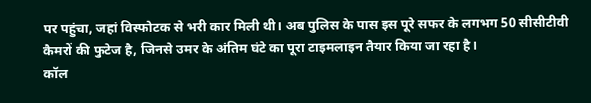पर पहुंचा, जहां विस्फोटक से भरी कार मिली थी। अब पुलिस के पास इस पूरे सफर के लगभग 50 सीसीटीवी कैमरों की फुटेज है, जिनसे उमर के अंतिम घंटे का पूरा टाइमलाइन तैयार किया जा रहा है।
कॉल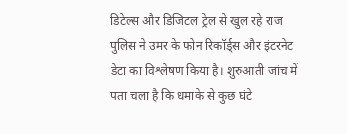डिटेल्स और डिजिटल ट्रेल से खुल रहे राज
पुलिस ने उमर के फोन रिकॉर्ड्स और इंटरनेट डेटा का विश्लेषण किया है। शुरुआती जांच में पता चला है कि धमाके से कुछ घंटे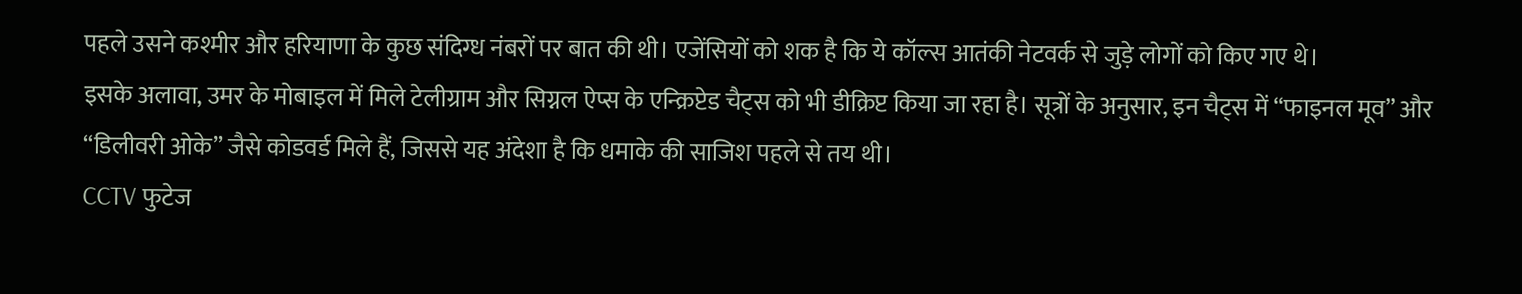पहले उसने कश्मीर और हरियाणा के कुछ संदिग्ध नंबरों पर बात की थी। एजेंसियों को शक है कि ये कॉल्स आतंकी नेटवर्क से जुड़े लोगों को किए गए थे।
इसके अलावा, उमर के मोबाइल में मिले टेलीग्राम और सिग्नल ऐप्स के एन्क्रिप्टेड चैट्स को भी डीक्रिप्ट किया जा रहा है। सूत्रों के अनुसार, इन चैट्स में “फाइनल मूव” और “डिलीवरी ओके” जैसे कोडवर्ड मिले हैं, जिससे यह अंदेशा है कि धमाके की साजिश पहले से तय थी।
CCTV फुटेज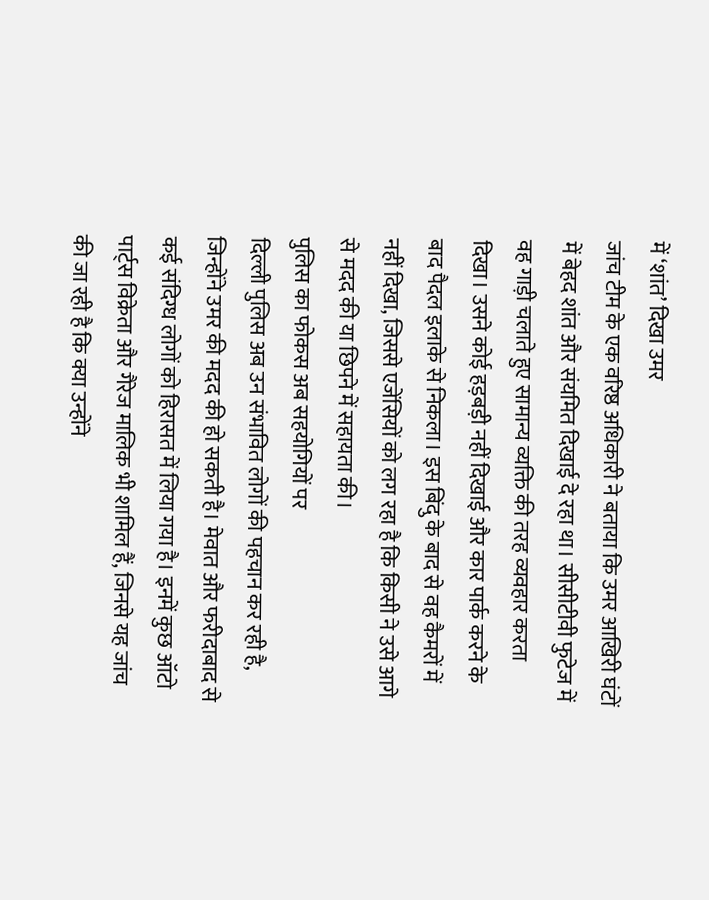में ‘शांत’ दिखा उमर
जांच टीम के एक वरिष्ठ अधिकारी ने बताया कि उमर आखिरी घंटों में बेहद शांत और संयमित दिखाई दे रहा था। सीसीटीवी फुटेज में वह गाड़ी चलाते हुए सामान्य व्यक्ति की तरह व्यवहार करता दिखा। उसने कोई हड़बड़ी नहीं दिखाई और कार पार्क करने के बाद पैदल इलाके से निकला। इस बिंदु के बाद से वह कैमरों में नहीं दिखा, जिससे एजेंसियों को लग रहा है कि किसी ने उसे आगे से मदद की या छिपने में सहायता की।
पुलिस का फोकस अब सहयोगियों पर
दिल्ली पुलिस अब उन संभावित लोगों की पहचान कर रही है, जिन्होंने उमर की मदद की हो सकती है। मेवात और फरीदाबाद से कई संदिग्ध लोगों को हिरासत में लिया गया है। इनमें कुछ ऑटो पार्ट्स विक्रेता और गैरेज मालिक भी शामिल हैं, जिनसे यह जांच की जा रही है कि क्या उन्होंने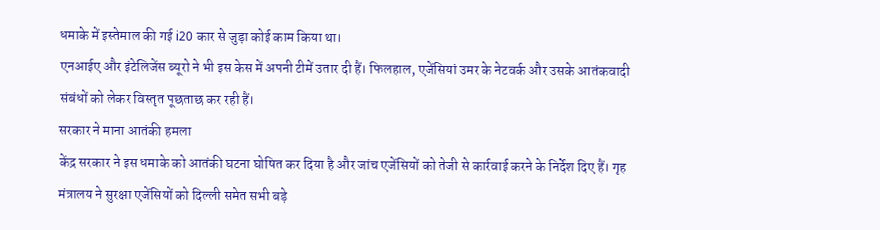धमाके में इस्तेमाल की गई i20 कार से जुड़ा कोई काम किया था।
एनआईए और इंटेलिजेंस ब्यूरो ने भी इस केस में अपनी टीमें उतार दी हैं। फिलहाल, एजेंसियां उमर के नेटवर्क और उसके आतंकवादी संबंधों को लेकर विस्तृत पूछताछ कर रही हैं।
सरकार ने माना आतंकी हमला
केंद्र सरकार ने इस धमाके को आतंकी घटना घोषित कर दिया है और जांच एजेंसियों को तेजी से कार्रवाई करने के निर्देश दिए हैं। गृह मंत्रालय ने सुरक्षा एजेंसियों को दिल्ली समेत सभी बड़े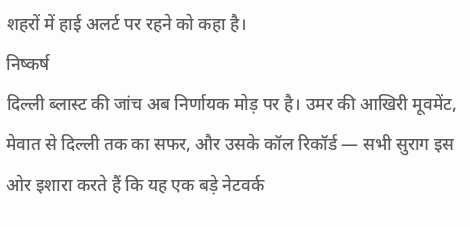शहरों में हाई अलर्ट पर रहने को कहा है।
निष्कर्ष
दिल्ली ब्लास्ट की जांच अब निर्णायक मोड़ पर है। उमर की आखिरी मूवमेंट, मेवात से दिल्ली तक का सफर, और उसके कॉल रिकॉर्ड — सभी सुराग इस ओर इशारा करते हैं कि यह एक बड़े नेटवर्क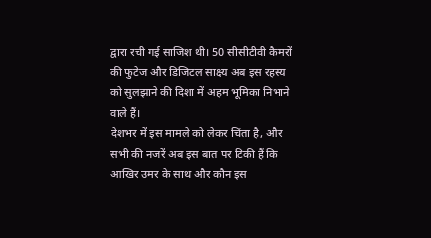द्वारा रची गई साजिश थी। 50 सीसीटीवी कैमरों की फुटेज और डिजिटल साक्ष्य अब इस रहस्य को सुलझाने की दिशा में अहम भूमिका निभाने वाले हैं।
देशभर में इस मामले को लेकर चिंता है, और सभी की नजरें अब इस बात पर टिकी हैं कि आखिर उमर के साथ और कौन इस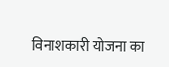विनाशकारी योजना का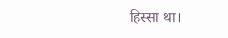हिस्सा था।